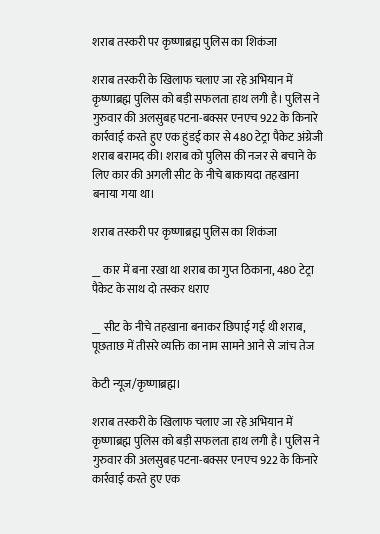शराब तस्करी पर कृष्णाब्रह्म पुलिस का शिकंजा

शराब तस्करी के खिलाफ चलाए जा रहे अभियान में कृष्णाब्रह्म पुलिस को बड़ी सफलता हाथ लगी है। पुलिस ने गुरुवार की अलसुबह पटना-बक्सर एनएच 922 के किनारे कार्रवाई करते हुए एक हुंडई कार से 480 टेट्रा पैकेट अंग्रेजी शराब बरामद की। शराब को पुलिस की नजर से बचाने के लिए कार की अगली सीट के नीचे बाकायदा तहखाना बनाया गया था।

शराब तस्करी पर कृष्णाब्रह्म पुलिस का शिकंजा

__ कार में बना रखा था शराब का गुप्त ठिकाना, 480 टेट्रा पैकेट के साथ दो तस्कर धराए

__ सीट के नीचे तहखाना बनाकर छिपाई गई थी शराब, पूछताछ में तीसरे व्यक्ति का नाम सामने आने से जांच तेज

केटी न्यूज/कृष्णाब्रह्म।

शराब तस्करी के खिलाफ चलाए जा रहे अभियान में कृष्णाब्रह्म पुलिस को बड़ी सफलता हाथ लगी है। पुलिस ने गुरुवार की अलसुबह पटना-बक्सर एनएच 922 के किनारे कार्रवाई करते हुए एक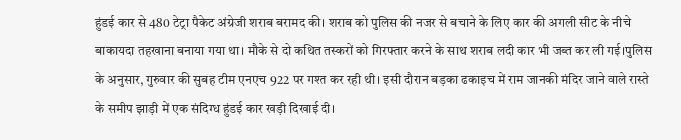हुंडई कार से 480 टेट्रा पैकेट अंग्रेजी शराब बरामद की। शराब को पुलिस की नजर से बचाने के लिए कार की अगली सीट के नीचे बाकायदा तहखाना बनाया गया था। मौके से दो कथित तस्करों को गिरफ्तार करने के साथ शराब लदी कार भी जब्त कर ली गई।पुलिस के अनुसार, गुरुवार की सुबह टीम एनएच 922 पर गश्त कर रही थी। इसी दौरान बड़का ढकाइच में राम जानकी मंदिर जाने वाले रास्ते के समीप झाड़ी में एक संदिग्ध हुंडई कार खड़ी दिखाई दी।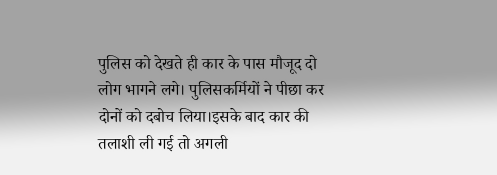पुलिस को देखते ही कार के पास मौजूद दो लोग भागने लगे। पुलिसकर्मियों ने पीछा कर दोनों को दबोच लिया।इसके बाद कार की तलाशी ली गई तो अगली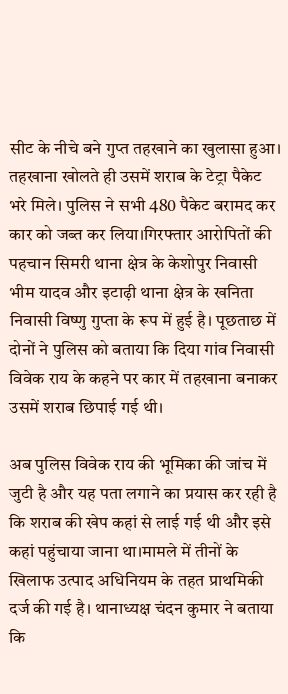सीट के नीचे बने गुप्त तहखाने का खुलासा हुआ। तहखाना खोलते ही उसमें शराब के टेट्रा पैकेट भरे मिले। पुलिस ने सभी 480 पैकेट बरामद कर कार को जब्त कर लिया।गिरफ्तार आरोपितों की पहचान सिमरी थाना क्षेत्र के केशोपुर निवासी भीम यादव और इटाढ़ी थाना क्षेत्र के खनिता निवासी विष्णु गुप्ता के रूप में हुई है। पूछताछ में दोनों ने पुलिस को बताया कि दिया गांव निवासी विवेक राय के कहने पर कार में तहखाना बनाकर उसमें शराब छिपाई गई थी।

अब पुलिस विवेक राय की भूमिका की जांच में जुटी है और यह पता लगाने का प्रयास कर रही है कि शराब की खेप कहां से लाई गई थी और इसे कहां पहुंचाया जाना था।मामले में तीनों के खिलाफ उत्पाद अधिनियम के तहत प्राथमिकी दर्ज की गई है। थानाध्यक्ष चंदन कुमार ने बताया कि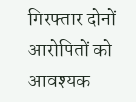गिरफ्तार दोनों आरोपितों को आवश्यक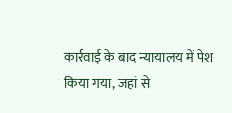कार्रवाई के बाद न्यायालय में पेश किया गया, जहां से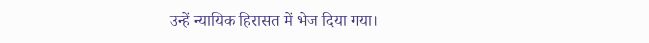उन्हें न्यायिक हिरासत में भेज दिया गया।